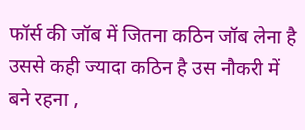फॉर्स की जॉब में जितना कठिन जॉब लेना है उससे कही ज्यादा कठिन है उस नौकरी में बने रहना ,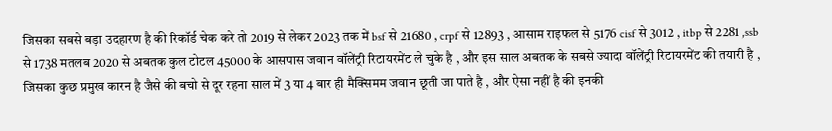जिसका सबसे बड़ा उदहारण है की रिकॉर्ड चेक करे तो 2019 से लेकर 2023 तक में bsf से 21680 , crpf से 12893 , आसाम राइफल से 5176 cisf से 3012 , itbp से 2281 ,ssb से 1738 मतलब 2020 से अबतक कुल टोटल 45000 के आसपास जवान वॉलेंट्री रिटायरमेंट ले चुके है , और इस साल अबतक के सबसे ज्यादा वॉलेंट्री रिटायरमेंट की तयारी है , जिसका कुछ प्रमुख कारन है जैसे की बचो से दूर रहना साल में 3 या 4 बार ही मैक्सिमम जवान छूती जा पाते है , और ऐसा नहीं है की इनकी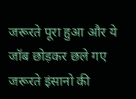जरूरते पूरा हुआ और ये जॉब छोड़कर छले गए जरूरते इंसानो की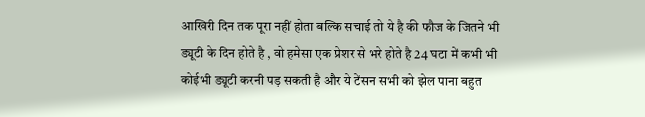आखिरी दिन तक पूरा नहीं होता बल्कि सचाई तो ये है की फौज के जितने भी ड्यूटी के दिन होते है , वो हमेसा एक प्रेशर से भरे होते है 24 घटा में कभी भी कोईभी ड्यूटी करनी पड़ सकती है और ये टेंसन सभी को झेल पाना बहुत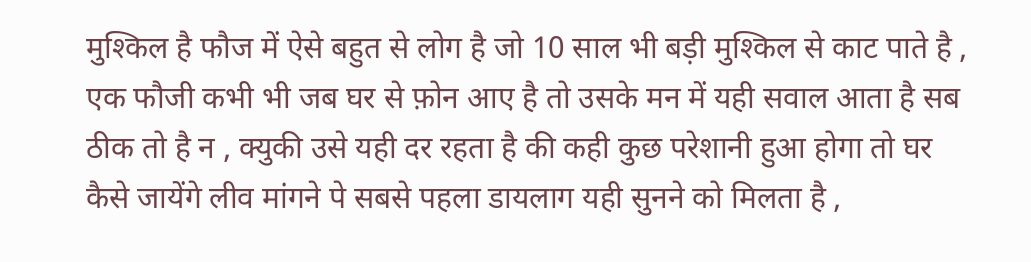मुश्किल है फौज में ऐसे बहुत से लोग है जो 10 साल भी बड़ी मुश्किल से काट पाते है , एक फौजी कभी भी जब घर से फ़ोन आए है तो उसके मन में यही सवाल आता है सब ठीक तो है न , क्युकी उसे यही दर रहता है की कही कुछ परेशानी हुआ होगा तो घर कैसे जायेंगे लीव मांगने पे सबसे पहला डायलाग यही सुनने को मिलता है ,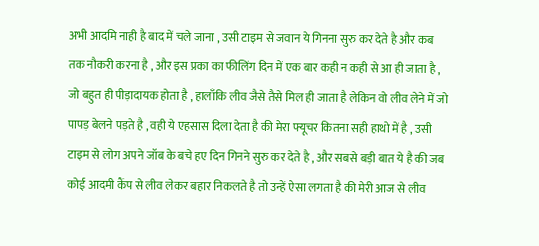अभी आदमि नाही है बाद में चले जाना , उसी टाइम से जवान ये गिनना सुरु कर देते है और कब तक नौकरी करना है , और इस प्रका का फीलिंग दिन में एक बार कही न कही से आ ही जाता है , जो बहुत ही पीड़ादायक होता है , हालाँकि लीव जैसे तैसे मिल ही जाता है लेकिन वो लीव लेने में जो पापड़ बेलने पड़ते है , वही ये एहसास दिला देता है की मेरा फ्यूचर कितना सही हाथो में है , उसी टाइम से लोग अपने जॉब के बचे हए दिन गिनने सुरु कर देते है , और सबसे बड़ी बात ये है की जब कोई आदमी कैंप से लीव लेकर बहार निकलते है तो उन्हें ऐसा लगता है की मेरी आज से लीव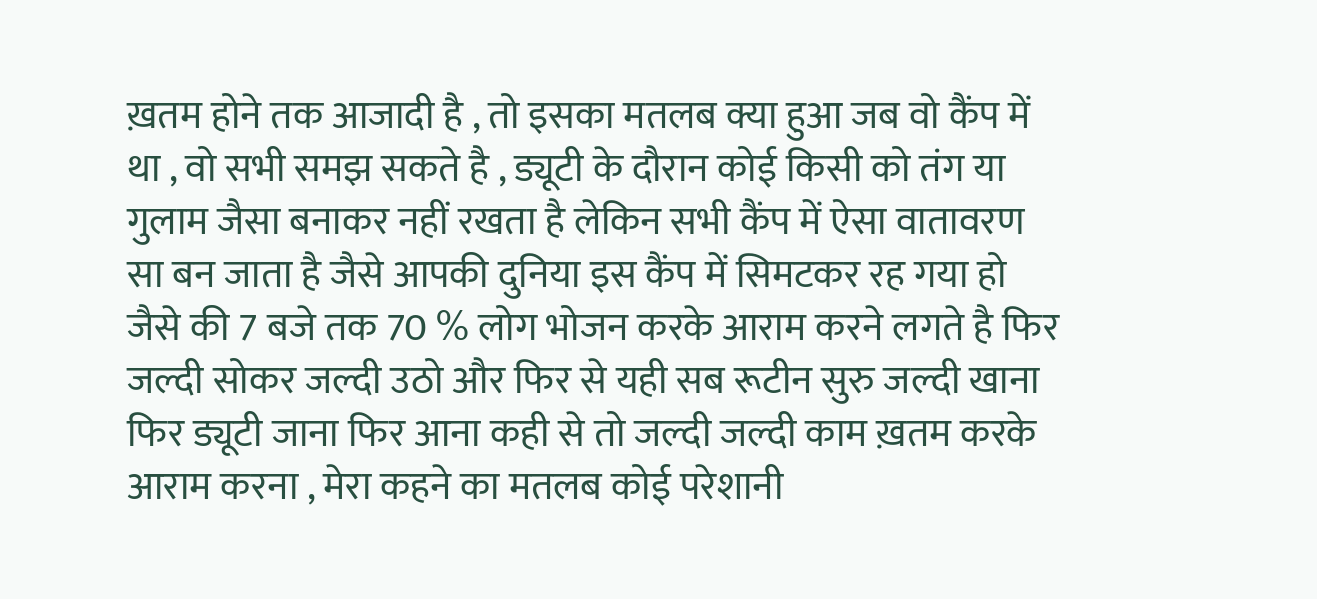ख़तम होने तक आजादी है , तो इसका मतलब क्या हुआ जब वो कैंप में था , वो सभी समझ सकते है , ड्यूटी के दौरान कोई किसी को तंग या गुलाम जैसा बनाकर नहीं रखता है लेकिन सभी कैंप में ऐसा वातावरण सा बन जाता है जैसे आपकी दुनिया इस कैंप में सिमटकर रह गया हो जैसे की 7 बजे तक 70 % लोग भोजन करके आराम करने लगते है फिर जल्दी सोकर जल्दी उठो और फिर से यही सब रूटीन सुरु जल्दी खाना फिर ड्यूटी जाना फिर आना कही से तो जल्दी जल्दी काम ख़तम करके आराम करना , मेरा कहने का मतलब कोई परेशानी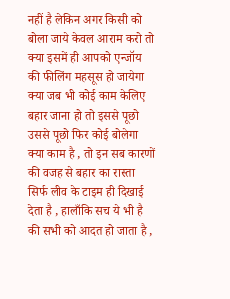नहीं है लेकिन अगर किसी को बोला जाये केवल आराम करो तो क्या इसमें ही आपको एन्जॉय की फीलिंग महसूस हो जायेगा क्या जब भी कोई काम केलिए बहार जाना हो तो इससे पूछो उससे पूछो फिर कोई बोलेगा क्या काम है , तो इन सब कारणों की वजह से बहार का रास्ता सिर्फ लीव के टाइम ही दिखाई देता है , हालाँकि सच ये भी है की सभी को आदत हो जाता है ,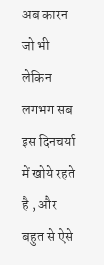अब कारन जो भी लेकिन लगभग सब इस दिनचर्या में खोये रहते है , और बहुत से ऐसे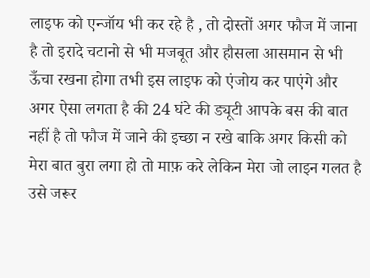लाइफ को एन्जॉय भी कर रहे है , तो दोस्तों अगर फौज में जाना है तो इरादे चटानो से भी मजबूत और हौसला आसमान से भी ऊँचा रखना होगा तभी इस लाइफ को एंजोय कर पाएंगे और अगर ऐसा लगता है की 24 घंटे की ड्यूटी आपके बस की बात नहीं है तो फौज में जाने की इच्छा न रखे बाकि अगर किसी को मेरा बात बुरा लगा हो तो माफ़ करे लेकिन मेरा जो लाइन गलत है उसे जरूर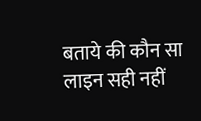बताये की कौन सा लाइन सही नहीं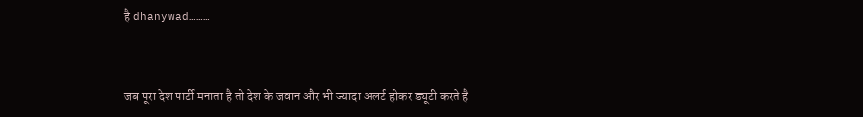है dhanywad………


जब पूरा देश पार्टी मनाता है तो देश के जवान और भी ज्यादा अलर्ट होकर ड्यूटी करते है